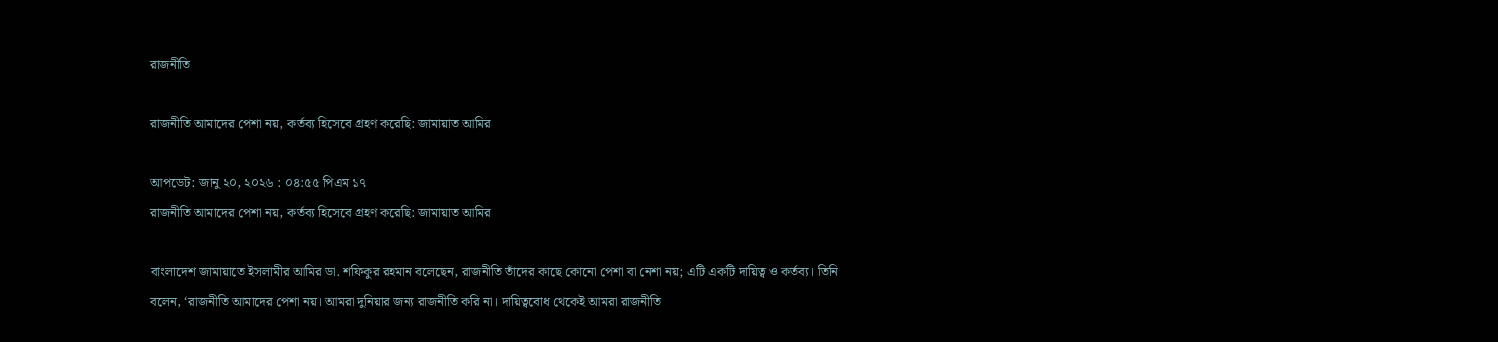রাজনীতি

রাজনীতি আমাদের পেশা নয়, কর্তব্য হিসেবে গ্রহণ করেছি: জামায়াত আমির

আপডেট: জানু ২০, ২০২৬ : ০৪:৫৫ পিএম ১৭
রাজনীতি আমাদের পেশা নয়, কর্তব্য হিসেবে গ্রহণ করেছি: জামায়াত আমির

বাংলাদেশ জামায়াতে ইসলামীর আমির ডা. শফিকুর রহমান বলেছেন, রাজনীতি তাঁদের কাছে কোনো পেশা বা নেশা নয়; এটি একটি দায়িত্ব ও কর্তব্য। তিনি বলেন, ‘রাজনীতি আমাদের পেশা নয়। আমরা দুনিয়ার জন্য রাজনীতি করি না। দায়িত্ববোধ থেকেই আমরা রাজনীতি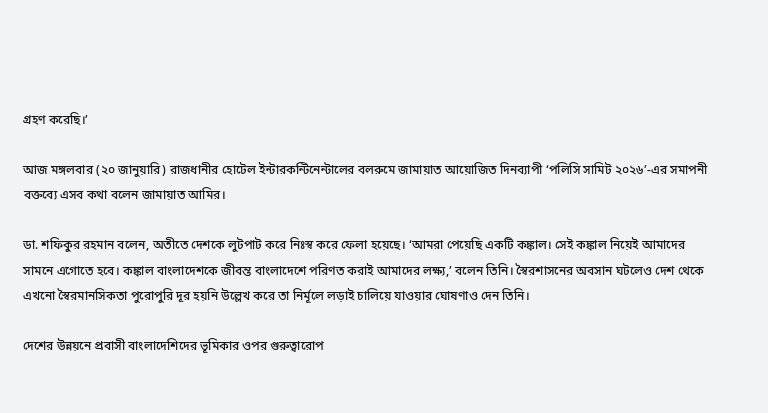গ্রহণ করেছি।’

আজ মঙ্গলবার (২০ জানুয়ারি) রাজধানীর হোটেল ইন্টারকন্টিনেন্টালের বলরুমে জামায়াত আয়োজিত দিনব্যাপী ‘পলিসি সামিট ২০২৬’-এর সমাপনী বক্তব্যে এসব কথা বলেন জামায়াত আমির।

ডা. শফিকুর রহমান বলেন, অতীতে দেশকে লুটপাট করে নিঃস্ব করে ফেলা হয়েছে। ‘আমরা পেয়েছি একটি কঙ্কাল। সেই কঙ্কাল নিয়েই আমাদের সামনে এগোতে হবে। কঙ্কাল বাংলাদেশকে জীবন্ত বাংলাদেশে পরিণত করাই আমাদের লক্ষ্য,’ বলেন তিনি। স্বৈরশাসনের অবসান ঘটলেও দেশ থেকে এখনো স্বৈরমানসিকতা পুরোপুরি দূর হয়নি উল্লেখ করে তা নির্মূলে লড়াই চালিয়ে যাওয়ার ঘোষণাও দেন তিনি।

দেশের উন্নয়নে প্রবাসী বাংলাদেশিদের ভূমিকার ওপর গুরুত্বারোপ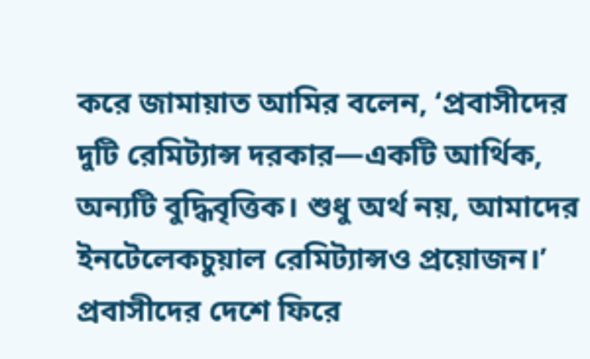করে জামায়াত আমির বলেন, ‘প্রবাসীদের দুটি রেমিট্যান্স দরকার—একটি আর্থিক, অন্যটি বুদ্ধিবৃত্তিক। শুধু অর্থ নয়, আমাদের ইনটেলেকচুয়াল রেমিট্যান্সও প্রয়োজন।’ প্রবাসীদের দেশে ফিরে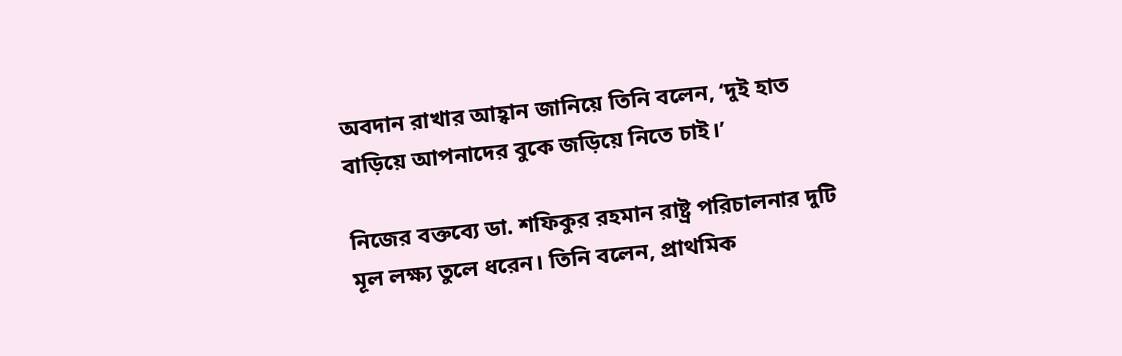অবদান রাখার আহ্বান জানিয়ে তিনি বলেন, ‘দুই হাত বাড়িয়ে আপনাদের বুকে জড়িয়ে নিতে চাই।’

নিজের বক্তব্যে ডা. শফিকুর রহমান রাষ্ট্র পরিচালনার দুটি মূল লক্ষ্য তুলে ধরেন। তিনি বলেন, প্রাথমিক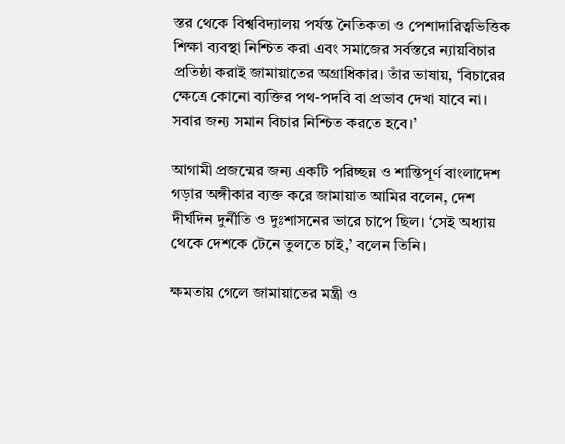স্তর থেকে বিশ্ববিদ্যালয় পর্যন্ত নৈতিকতা ও পেশাদারিত্বভিত্তিক শিক্ষা ব্যবস্থা নিশ্চিত করা এবং সমাজের সর্বস্তরে ন্যায়বিচার প্রতিষ্ঠা করাই জামায়াতের অগ্রাধিকার। তাঁর ভাষায়, ‘বিচারের ক্ষেত্রে কোনো ব্যক্তির পথ-পদবি বা প্রভাব দেখা যাবে না। সবার জন্য সমান বিচার নিশ্চিত করতে হবে।’

আগামী প্রজন্মের জন্য একটি পরিচ্ছন্ন ও শান্তিপূর্ণ বাংলাদেশ গড়ার অঙ্গীকার ব্যক্ত করে জামায়াত আমির বলেন, দেশ দীর্ঘদিন দুর্নীতি ও দুঃশাসনের ভারে চাপে ছিল। ‘সেই অধ্যায় থেকে দেশকে টেনে তুলতে চাই,’ বলেন তিনি।

ক্ষমতায় গেলে জামায়াতের মন্ত্রী ও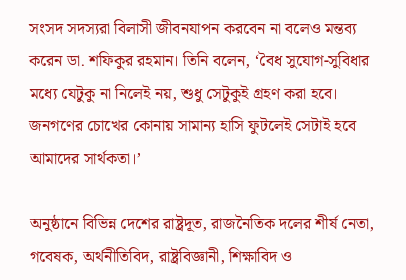সংসদ সদস্যরা বিলাসী জীবনযাপন করবেন না বলেও মন্তব্য করেন ডা. শফিকুর রহমান। তিনি বলেন, ‘বৈধ সুযোগ-সুবিধার মধ্যে যেটুকু না নিলেই নয়, শুধু সেটুকুই গ্রহণ করা হবে। জনগণের চোখের কোনায় সামান্য হাসি ফুটলেই সেটাই হবে আমাদের সার্থকতা।’

অনুষ্ঠানে বিভিন্ন দেশের রাষ্ট্রদূত, রাজনৈতিক দলের শীর্ষ নেতা, গবেষক, অর্থনীতিবিদ, রাষ্ট্রবিজ্ঞানী, শিক্ষাবিদ ও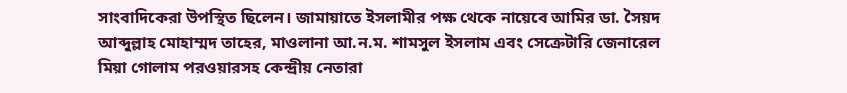সাংবাদিকেরা উপস্থিত ছিলেন। জামায়াতে ইসলামীর পক্ষ থেকে নায়েবে আমির ডা. সৈয়দ আব্দুল্লাহ মোহাম্মদ তাহের, মাওলানা আ.ন.ম. শামসুল ইসলাম এবং সেক্রেটারি জেনারেল মিয়া গোলাম পরওয়ারসহ কেন্দ্রীয় নেতারা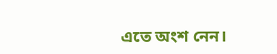এতে অংশ নেন।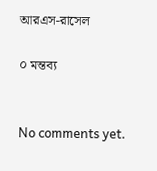আরএস-রাসেল

০ মন্তব্য


No comments yet.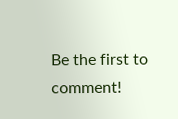Be the first to comment!